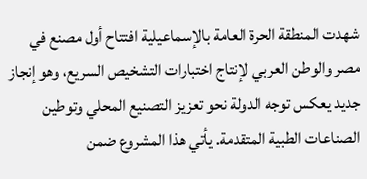شهدت المنطقة الحرة العامة بالإسماعيلية افتتاح أول مصنع في مصر والوطن العربي لإنتاج اختبارات التشخيص السريع، وهو إنجاز جديد يعكس توجه الدولة نحو تعزيز التصنيع المحلي وتوطين الصناعات الطبية المتقدمة. يأتي هذا المشروع ضمن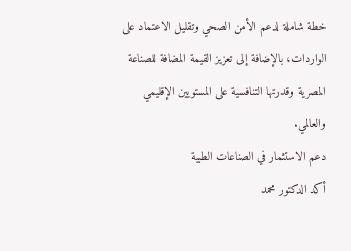خطة شاملة لدعم الأمن الصحي وتقليل الاعتماد على الواردات، بالإضافة إلى تعزيز القيمة المضافة للصناعة المصرية وقدرتها التنافسية على المستويين الإقليمي والعالمي.
دعم الاستثمار في الصناعات الطبية
أكد الدكتور محمد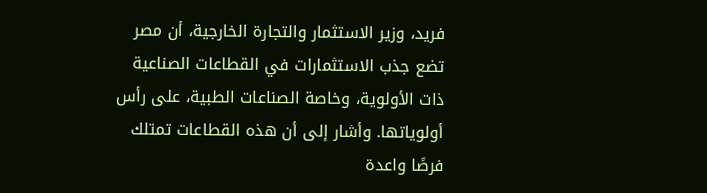فريد، وزير الاستثمار والتجارة الخارجية، أن مصر تضع جذب الاستثمارات في القطاعات الصناعية ذات الأولوية، وخاصة الصناعات الطبية، على رأس أولوياتها. وأشار إلى أن هذه القطاعات تمتلك فرصًا واعدة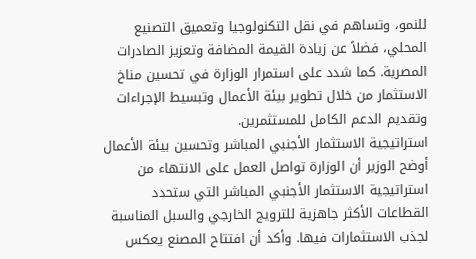للنمو، وتساهم في نقل التكنولوجيا وتعميق التصنيع المحلي، فضلاً عن زيادة القيمة المضافة وتعزيز الصادرات المصرية. كما شدد على استمرار الوزارة في تحسين مناخ الاستثمار من خلال تطوير بيئة الأعمال وتبسيط الإجراءات وتقديم الدعم الكامل للمستثمرين.
استراتيجية الاستثمار الأجنبي المباشر وتحسين بيئة الأعمال
أوضح الوزير أن الوزارة تواصل العمل على الانتهاء من استراتيجية الاستثمار الأجنبي المباشر التي ستحدد القطاعات الأكثر جاهزية للترويج الخارجي والسبل المناسبة لجذب الاستثمارات فيها. وأكد أن افتتاح المصنع يعكس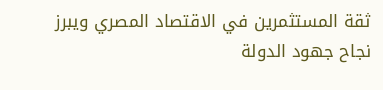ثقة المستثمرين في الاقتصاد المصري ويبرز نجاح جهود الدولة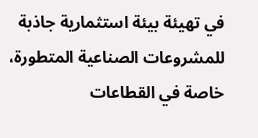في تهيئة بيئة استثمارية جاذبة للمشروعات الصناعية المتطورة، خاصة في القطاعات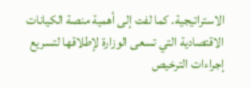الاستراتيجية. كما لفت إلى أهمية منصة الكيانات الاقتصادية التي تسعى الوزارة لإطلاقها لتسريع إجراءات الترخيص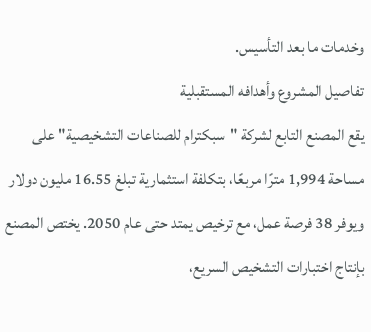وخدمات ما بعد التأسيس.
تفاصيل المشروع وأهدافه المستقبلية
يقع المصنع التابع لشركة "سبكترام للصناعات التشخيصية" على مساحة 1,994 مترًا مربعًا، بتكلفة استثمارية تبلغ 16.55 مليون دولار ويوفر 38 فرصة عمل، مع ترخيص يمتد حتى عام 2050. يختص المصنع بإنتاج اختبارات التشخيص السريع،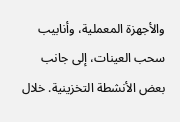والأجهزة المعملية، وأنابيب سحب العينات، إلى جانب بعض الأنشطة التخزينية. خلال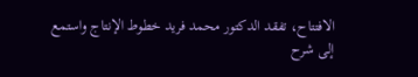الافتتاح، تفقد الدكتور محمد فريد خطوط الإنتاج واستمع إلى شرح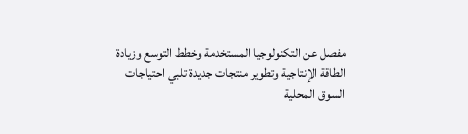مفصل عن التكنولوجيا المستخدمة وخطط التوسع وزيادة الطاقة الإنتاجية وتطوير منتجات جديدة تلبي احتياجات السوق المحلية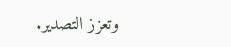وتعزز التصدير.